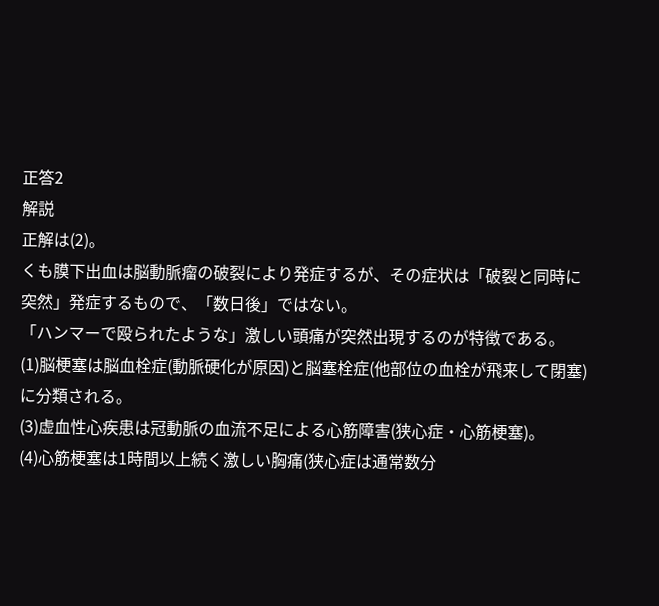正答2
解説
正解は(2)。
くも膜下出血は脳動脈瘤の破裂により発症するが、その症状は「破裂と同時に突然」発症するもので、「数日後」ではない。
「ハンマーで殴られたような」激しい頭痛が突然出現するのが特徴である。
(1)脳梗塞は脳血栓症(動脈硬化が原因)と脳塞栓症(他部位の血栓が飛来して閉塞)に分類される。
(3)虚血性心疾患は冠動脈の血流不足による心筋障害(狭心症・心筋梗塞)。
(4)心筋梗塞は1時間以上続く激しい胸痛(狭心症は通常数分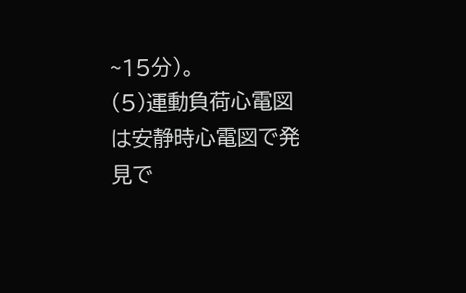~15分)。
(5)運動負荷心電図は安静時心電図で発見で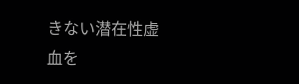きない潜在性虚血を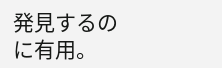発見するのに有用。